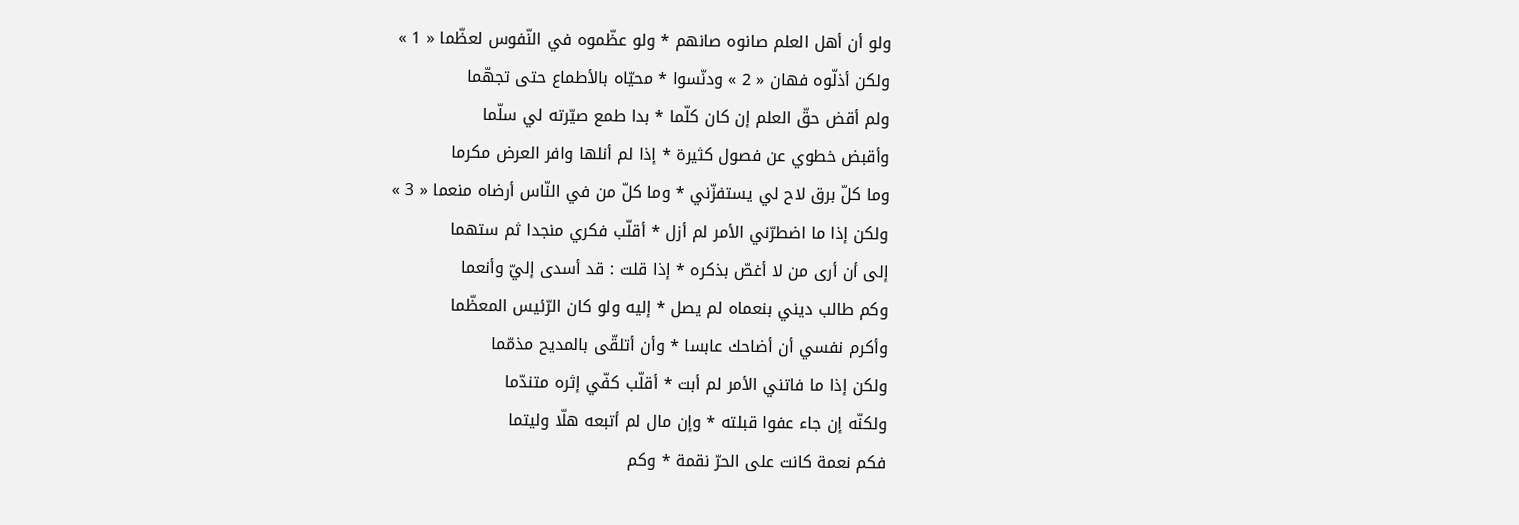ولو أن أهل العلم صانوه صانهم * ولو عظّموه في النّفوس لعظّما « 1 »
ولكن أذلّوه فهان « 2 » ودنّسوا * محيّاه بالأطماع حتى تجهّما
ولم أقض حقّ العلم إن كان كلّما * بدا طمع صيّرته لي سلّما
وأقبض خطوي عن فصول كثيرة * إذا لم أنلها وافر العرض مكرما
وما كلّ برق لاح لي يستفزّني * وما كلّ من في النّاس أرضاه منعما « 3 »
ولكن إذا ما اضطرّني الأمر لم أزل * أقلّب فكري منجدا ثم ستهما
إلى أن أرى من لا أغصّ بذكره * إذا قلت : قد أسدى إليّ وأنعما
وكم طالب ديني بنعماه لم يصل * إليه ولو كان الرّئيس المعظّما
وأكرم نفسي أن أضاحك عابسا * وأن أتلقّى بالمديح مذمّما
ولكن إذا ما فاتني الأمر لم أبت * أقلّب كفّي إثره متندّما
ولكنّه إن جاء عفوا قبلته * وإن مال لم أتبعه هلّا وليتما
فكم نعمة كانت على الحرّ نقمة * وكم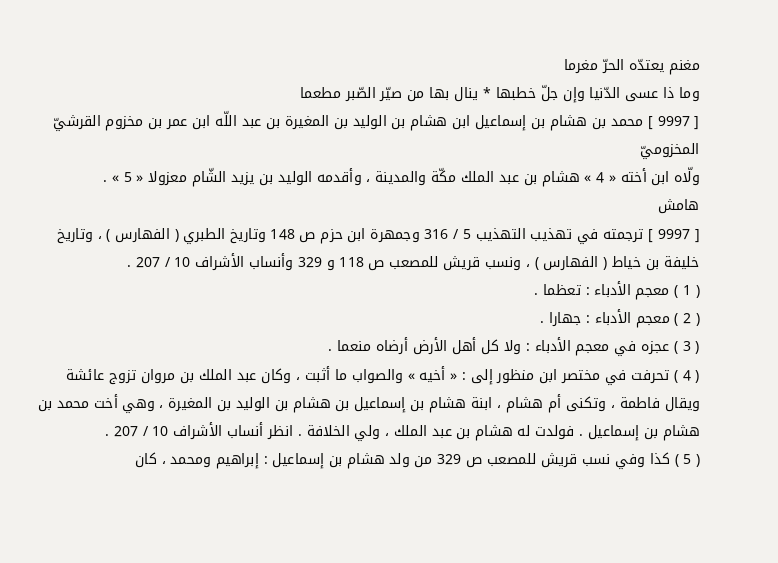مغنم يعتدّه الحرّ مغرما
وما ذا عسى الدّنيا وإن جلّ خطبها * ينال بها من صيّر الصّبر مطعما
[ 9997 ] محمد بن هشام بن إسماعيل ابن هشام بن الوليد بن المغيرة بن عبد اللّه ابن عمر بن مخزوم القرشيّ المخزوميّ
ولّاه ابن أخته « 4 » هشام بن عبد الملك مكّة والمدينة ، وأقدمه الوليد بن يزيد الشّام معزولا « 5 » .
هامش
[ 9997 ] ترجمته في تهذيب التهذيب 5 / 316 وجمهرة ابن حزم ص 148 وتاريخ الطبري ( الفهارس ) ، وتاريخ خليفة بن خياط ( الفهارس ) ، ونسب قريش للمصعب ص 118 و 329 وأنساب الأشراف 10 / 207 .
( 1 ) معجم الأدباء : تعظما .
( 2 ) معجم الأدباء : جهارا .
( 3 ) عجزه في معجم الأدباء : ولا كل أهل الأرض أرضاه منعما .
( 4 ) تحرفت في مختصر ابن منظور إلى : « أخيه » والصواب ما أثبت ، وكان عبد الملك بن مروان تزوج عائشة ويقال فاطمة ، وتكنى أم هشام ، ابنة هشام بن إسماعيل بن هشام بن الوليد بن المغيرة ، وهي أخت محمد بن هشام بن إسماعيل . فولدت له هشام بن عبد الملك ، ولي الخلافة . انظر أنساب الأشراف 10 / 207 .
( 5 ) كذا وفي نسب قريش للمصعب ص 329 من ولد هشام بن إسماعيل : إبراهيم ومحمد ، كان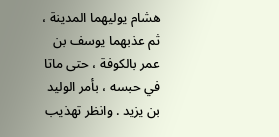هشام يوليهما المدينة ، ثم عذبهما يوسف بن عمر بالكوفة ، حتى ماتا في حبسه ، بأمر الوليد بن يزيد . وانظر تهذيب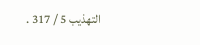التهذيب 5 / 317 .